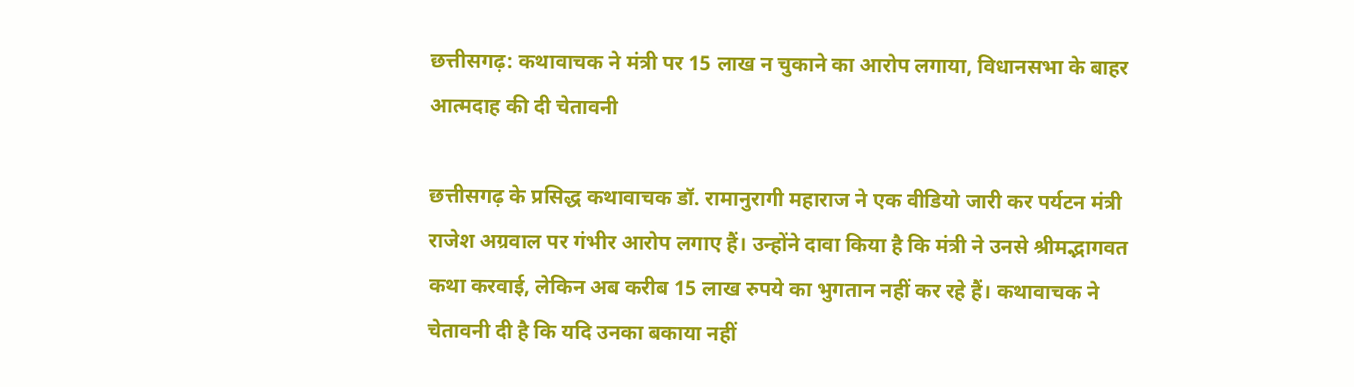छत्तीसगढ़: कथावाचक ने मंत्री पर 15 लाख न चुकाने का आरोप लगाया, विधानसभा के बाहर आत्मदाह की दी चेतावनी

छत्तीसगढ़ के प्रसिद्ध कथावाचक डॉ. रामानुरागी महाराज ने एक वीडियो जारी कर पर्यटन मंत्री राजेश अग्रवाल पर गंभीर आरोप लगाए हैं। उन्होंने दावा किया है कि मंत्री ने उनसे श्रीमद्भागवत कथा करवाई, लेकिन अब करीब 15 लाख रुपये का भुगतान नहीं कर रहे हैं। कथावाचक ने चेतावनी दी है कि यदि उनका बकाया नहीं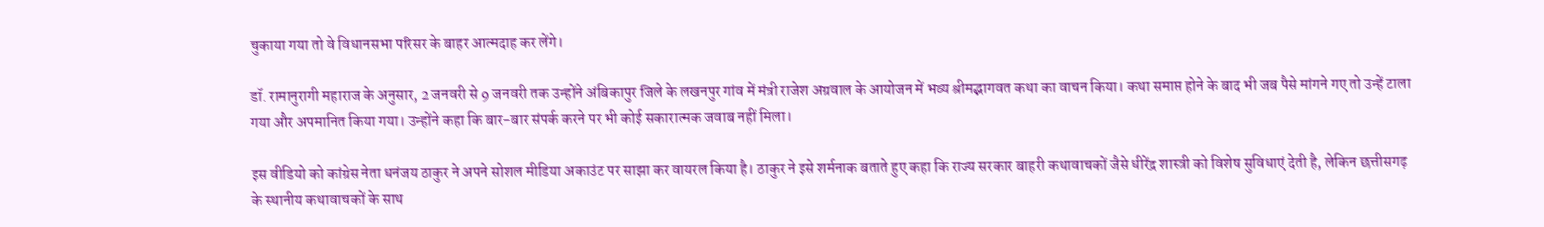चुकाया गया तो वे विधानसभा परिसर के बाहर आत्मदाह कर लेंगे।

डॉ. रामानुरागी महाराज के अनुसार, 2 जनवरी से 9 जनवरी तक उन्होंने अंबिकापुर जिले के लखनपुर गांव में मंत्री राजेश अग्रवाल के आयोजन में भव्य श्रीमद्भागवत कथा का वाचन किया। कथा समाप्त होने के बाद भी जब पैसे मांगने गए तो उन्हें टाला गया और अपमानित किया गया। उन्होंने कहा कि बार-बार संपर्क करने पर भी कोई सकारात्मक जवाब नहीं मिला।

इस वीडियो को कांग्रेस नेता धनंजय ठाकुर ने अपने सोशल मीडिया अकाउंट पर साझा कर वायरल किया है। ठाकुर ने इसे शर्मनाक बताते हुए कहा कि राज्य सरकार बाहरी कथावाचकों जैसे धीरेंद्र शास्त्री को विशेष सुविधाएं देती है, लेकिन छत्तीसगढ़ के स्थानीय कथावाचकों के साथ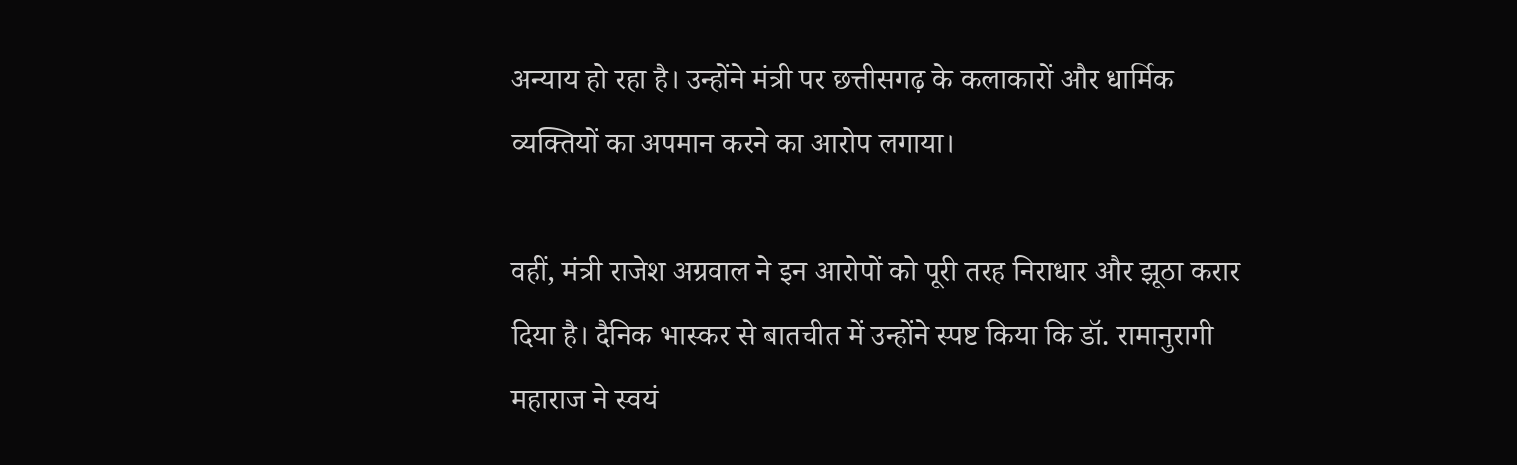अन्याय हो रहा है। उन्होंने मंत्री पर छत्तीसगढ़ के कलाकारों और धार्मिक व्यक्तियों का अपमान करने का आरोप लगाया।

वहीं, मंत्री राजेश अग्रवाल ने इन आरोपों को पूरी तरह निराधार और झूठा करार दिया है। दैनिक भास्कर से बातचीत में उन्होंने स्पष्ट किया कि डॉ. रामानुरागी महाराज ने स्वयं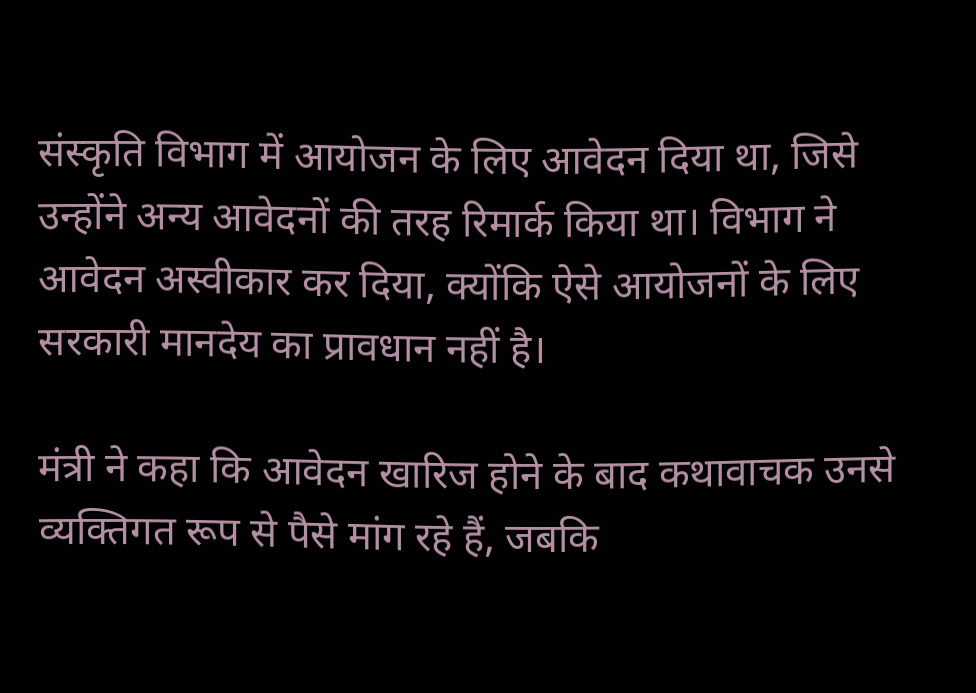संस्कृति विभाग में आयोजन के लिए आवेदन दिया था, जिसे उन्होंने अन्य आवेदनों की तरह रिमार्क किया था। विभाग ने आवेदन अस्वीकार कर दिया, क्योंकि ऐसे आयोजनों के लिए सरकारी मानदेय का प्रावधान नहीं है।

मंत्री ने कहा कि आवेदन खारिज होने के बाद कथावाचक उनसे व्यक्तिगत रूप से पैसे मांग रहे हैं, जबकि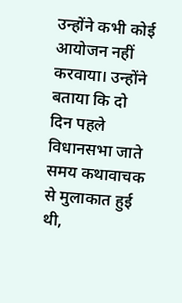उन्होंने कभी कोई आयोजन नहीं करवाया। उन्होंने बताया कि दो दिन पहले विधानसभा जाते समय कथावाचक से मुलाकात हुई थी,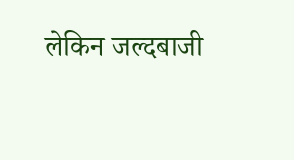लेकिन जल्दबाजी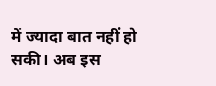में ज्यादा बात नहीं हो सकी। अब इस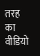तरह का वीडियो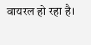वायरल हो रहा है।